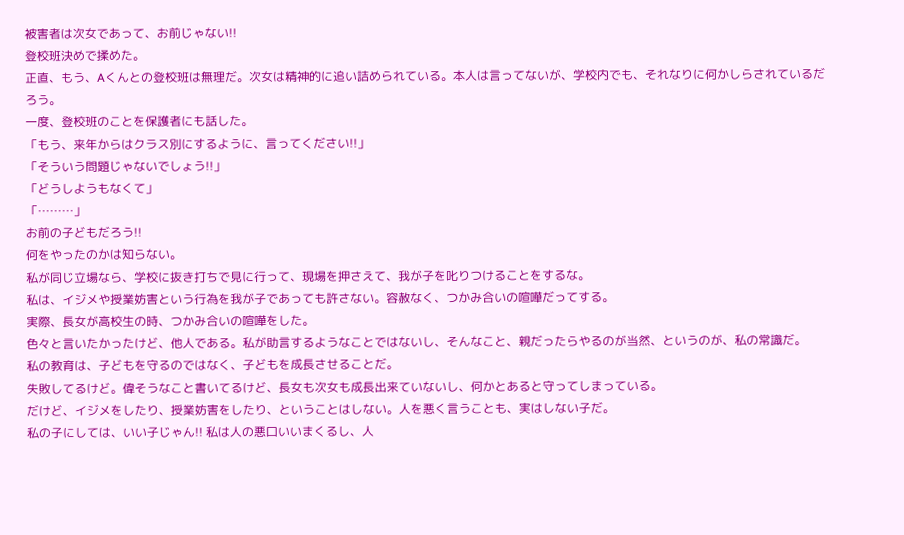被害者は次女であって、お前じゃない!!
登校班決めで揉めた。
正直、もう、Aくんとの登校班は無理だ。次女は精神的に追い詰められている。本人は言ってないが、学校内でも、それなりに何かしらされているだろう。
一度、登校班のことを保護者にも話した。
「もう、来年からはクラス別にするように、言ってください!!」
「そういう問題じゃないでしょう!!」
「どうしようもなくて」
「………」
お前の子どもだろう!!
何をやったのかは知らない。
私が同じ立場なら、学校に抜き打ちで見に行って、現場を押さえて、我が子を叱りつけることをするな。
私は、イジメや授業妨害という行為を我が子であっても許さない。容赦なく、つかみ合いの喧嘩だってする。
実際、長女が高校生の時、つかみ合いの喧嘩をした。
色々と言いたかったけど、他人である。私が助言するようなことではないし、そんなこと、親だったらやるのが当然、というのが、私の常識だ。
私の教育は、子どもを守るのではなく、子どもを成長させることだ。
失敗してるけど。偉そうなこと書いてるけど、長女も次女も成長出来ていないし、何かとあると守ってしまっている。
だけど、イジメをしたり、授業妨害をしたり、ということはしない。人を悪く言うことも、実はしない子だ。
私の子にしては、いい子じゃん!! 私は人の悪口いいまくるし、人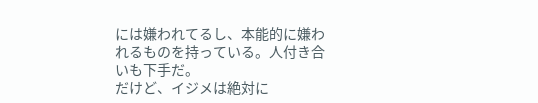には嫌われてるし、本能的に嫌われるものを持っている。人付き合いも下手だ。
だけど、イジメは絶対に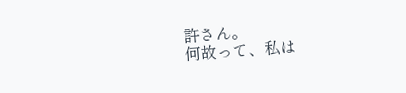許さん。
何故って、私は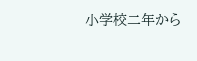小学校二年から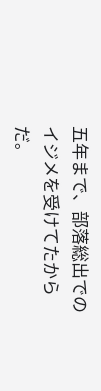五年まで、部落総出でのイジメを受けてたからだ。